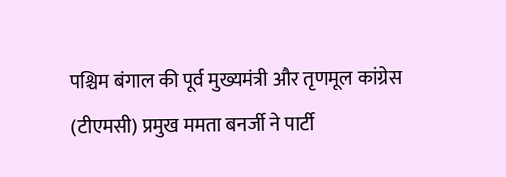पश्चिम बंगाल की पूर्व मुख्यमंत्री और तृणमूल कांग्रेस (टीएमसी) प्रमुख ममता बनर्जी ने पार्टी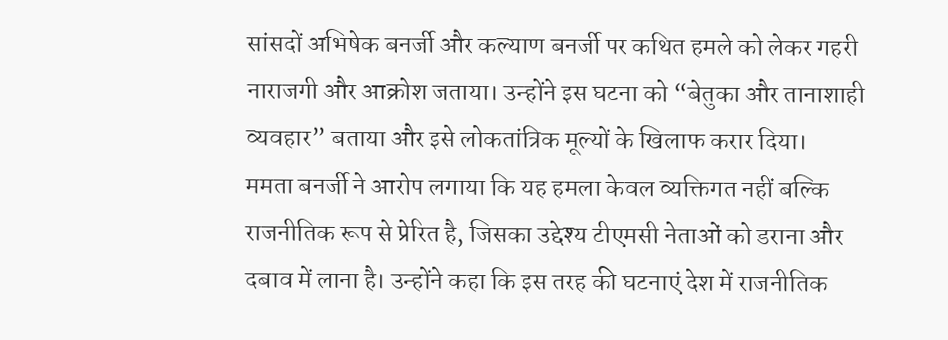सांसदों अभिषेक बनर्जी और कल्याण बनर्जी पर कथित हमले को लेकर गहरी नाराजगी और आक्रोश जताया। उन्होंने इस घटना को “बेतुका और तानाशाही व्यवहार” बताया और इसे लोकतांत्रिक मूल्यों के खिलाफ करार दिया।
ममता बनर्जी ने आरोप लगाया कि यह हमला केवल व्यक्तिगत नहीं बल्कि राजनीतिक रूप से प्रेरित है, जिसका उद्देश्य टीएमसी नेताओं को डराना और दबाव में लाना है। उन्होंने कहा कि इस तरह की घटनाएं देश में राजनीतिक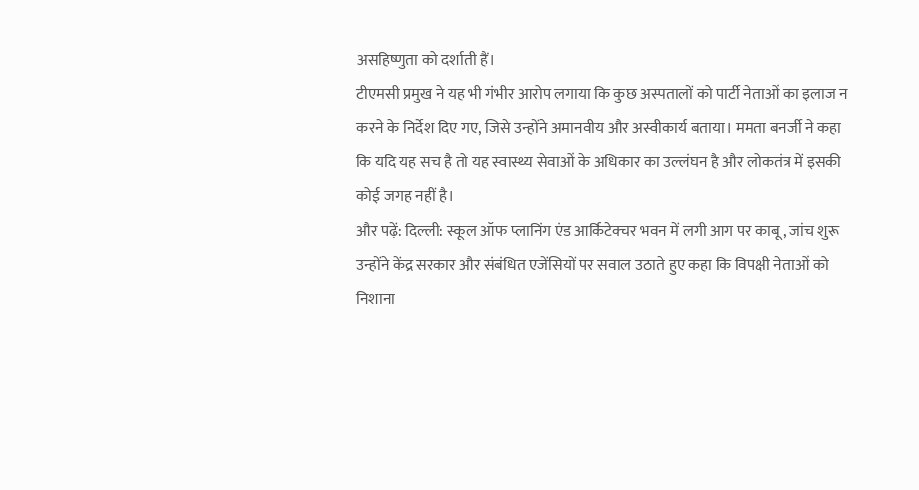असहिष्णुता को दर्शाती हैं।
टीएमसी प्रमुख ने यह भी गंभीर आरोप लगाया कि कुछ अस्पतालों को पार्टी नेताओं का इलाज न करने के निर्देश दिए गए, जिसे उन्होंने अमानवीय और अस्वीकार्य बताया। ममता बनर्जी ने कहा कि यदि यह सच है तो यह स्वास्थ्य सेवाओं के अधिकार का उल्लंघन है और लोकतंत्र में इसकी कोई जगह नहीं है।
और पढ़ें: दिल्ली: स्कूल ऑफ प्लानिंग एंड आर्किटेक्चर भवन में लगी आग पर काबू, जांच शुरू
उन्होंने केंद्र सरकार और संबंधित एजेंसियों पर सवाल उठाते हुए कहा कि विपक्षी नेताओं को निशाना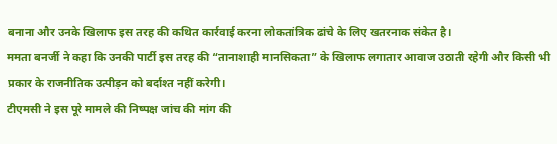बनाना और उनके खिलाफ इस तरह की कथित कार्रवाई करना लोकतांत्रिक ढांचे के लिए खतरनाक संकेत है।
ममता बनर्जी ने कहा कि उनकी पार्टी इस तरह की “तानाशाही मानसिकता” के खिलाफ लगातार आवाज उठाती रहेगी और किसी भी प्रकार के राजनीतिक उत्पीड़न को बर्दाश्त नहीं करेगी।
टीएमसी ने इस पूरे मामले की निष्पक्ष जांच की मांग की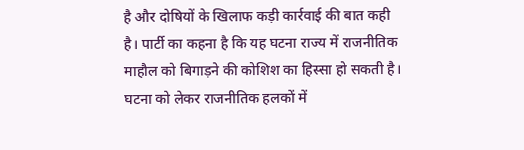है और दोषियों के खिलाफ कड़ी कार्रवाई की बात कही है। पार्टी का कहना है कि यह घटना राज्य में राजनीतिक माहौल को बिगाड़ने की कोशिश का हिस्सा हो सकती है।
घटना को लेकर राजनीतिक हलकों में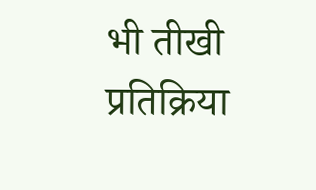भी तीखी प्रतिक्रिया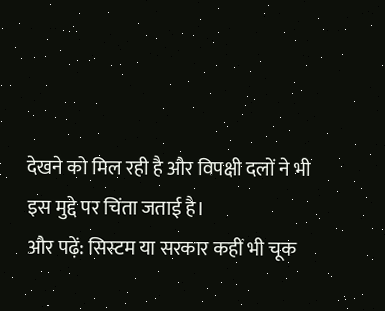देखने को मिल रही है और विपक्षी दलों ने भी इस मुद्दे पर चिंता जताई है।
और पढ़ें: सिस्टम या सरकार कहीं भी चूक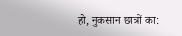हो, नुकसान छात्रों का: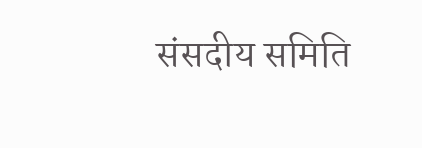संसदीय समिति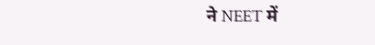ने NEET में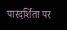पारदर्शिता पर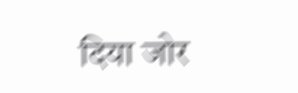दिया जोर